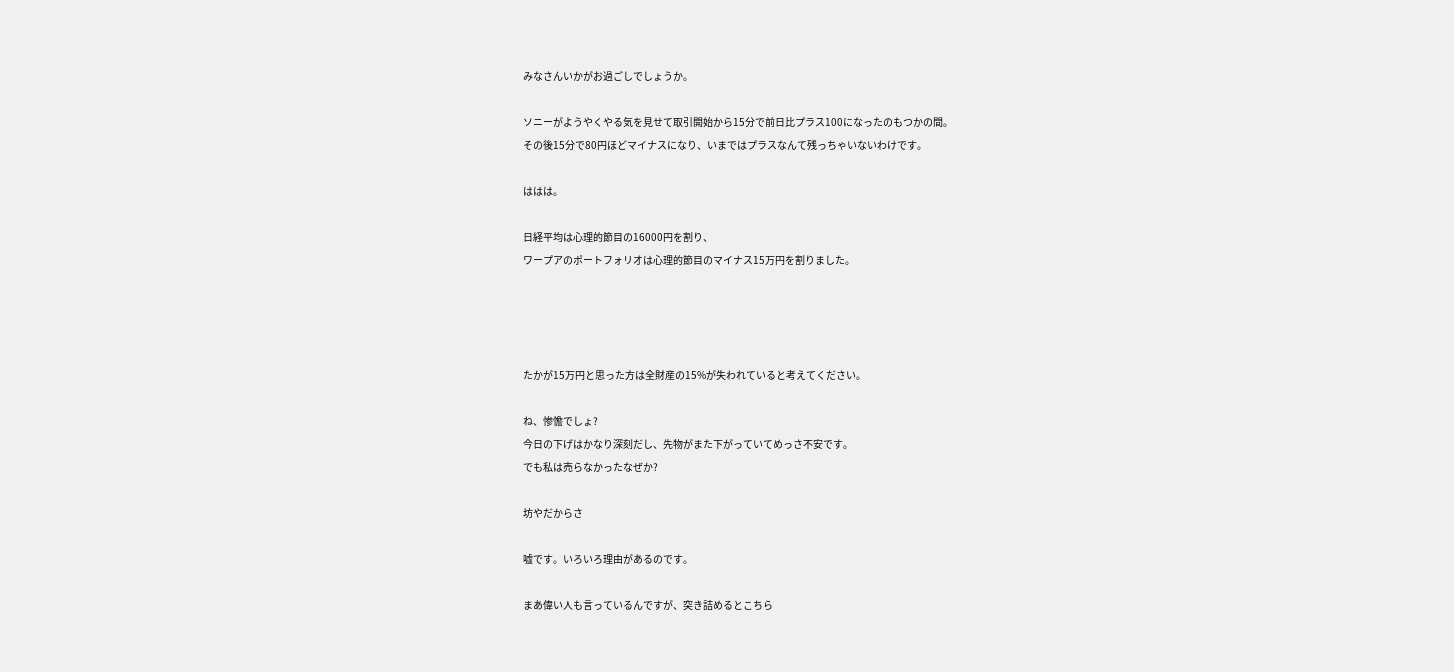みなさんいかがお過ごしでしょうか。

ソニーがようやくやる気を見せて取引開始から15分で前日比プラス100になったのもつかの間。
その後15分で80円ほどマイナスになり、いまではプラスなんて残っちゃいないわけです。

ははは。

日経平均は心理的節目の16000円を割り、
ワープアのポートフォリオは心理的節目のマイナス15万円を割りました。




たかが15万円と思った方は全財産の15%が失われていると考えてください。

ね、惨憺でしょ?
今日の下げはかなり深刻だし、先物がまた下がっていてめっさ不安です。
でも私は売らなかったなぜか?

坊やだからさ

嘘です。いろいろ理由があるのです。

まあ偉い人も言っているんですが、突き詰めるとこちら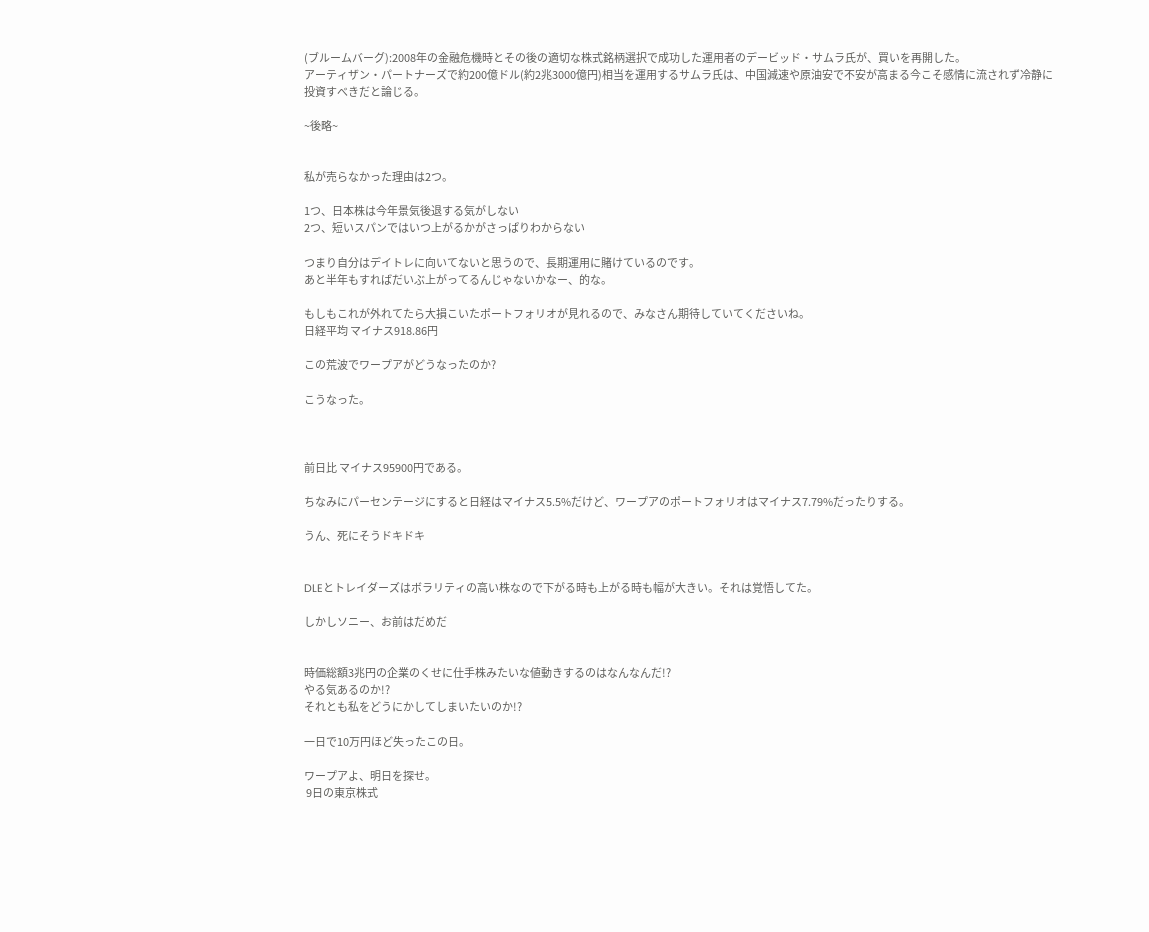(ブルームバーグ):2008年の金融危機時とその後の適切な株式銘柄選択で成功した運用者のデービッド・サムラ氏が、買いを再開した。
アーティザン・パートナーズで約200億ドル(約2兆3000億円)相当を運用するサムラ氏は、中国減速や原油安で不安が高まる今こそ感情に流されず冷静に投資すべきだと論じる。

~後略~


私が売らなかった理由は2つ。

1つ、日本株は今年景気後退する気がしない
2つ、短いスパンではいつ上がるかがさっぱりわからない

つまり自分はデイトレに向いてないと思うので、長期運用に賭けているのです。
あと半年もすればだいぶ上がってるんじゃないかなー、的な。

もしもこれが外れてたら大損こいたポートフォリオが見れるので、みなさん期待していてくださいね。
日経平均 マイナス918.86円

この荒波でワープアがどうなったのか?

こうなった。



前日比 マイナス95900円である。

ちなみにパーセンテージにすると日経はマイナス5.5%だけど、ワープアのポートフォリオはマイナス7.79%だったりする。

うん、死にそうドキドキ


DLEとトレイダーズはボラリティの高い株なので下がる時も上がる時も幅が大きい。それは覚悟してた。

しかしソニー、お前はだめだ


時価総額3兆円の企業のくせに仕手株みたいな値動きするのはなんなんだ!?
やる気あるのか!?
それとも私をどうにかしてしまいたいのか!?

一日で10万円ほど失ったこの日。

ワープアよ、明日を探せ。
 9日の東京株式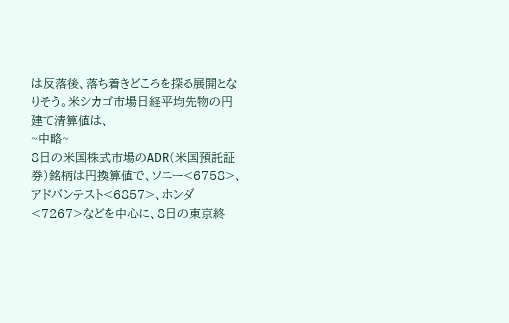は反落後、落ち着きどころを探る展開となりそう。米シカゴ市場日経平均先物の円建て清算値は、
~中略~
8日の米国株式市場のADR(米国預託証券)銘柄は円換算値で、ソニー<6758>、アドバンテスト<6857>、ホンダ<7267>などを中心に、8日の東京終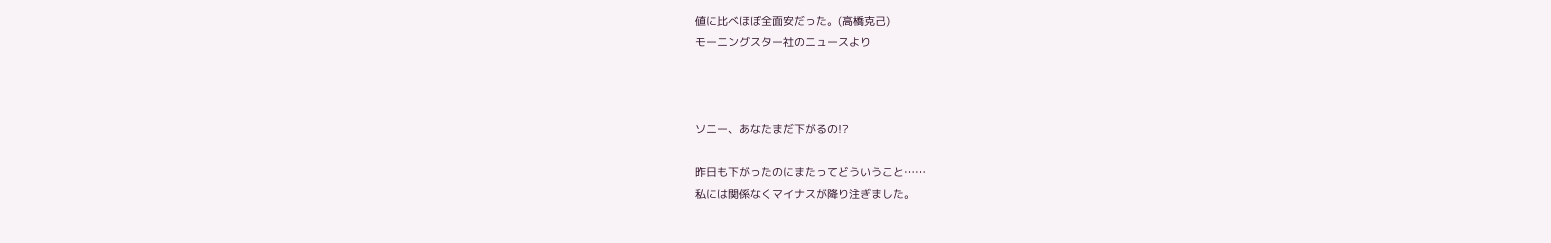値に比べほぼ全面安だった。(高橋克己)
モーニングスター社のニュースより



ソニー、あなたまだ下がるの!?

昨日も下がったのにまたってどういうこと……
私には関係なくマイナスが降り注ぎました。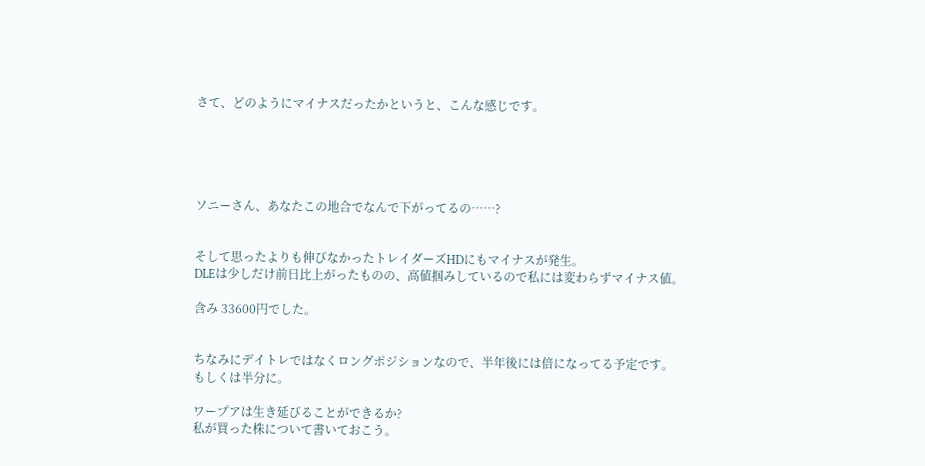さて、どのようにマイナスだったかというと、こんな感じです。





ソニーさん、あなたこの地合でなんで下がってるの……?


そして思ったよりも伸びなかったトレイダーズHDにもマイナスが発生。
DLEは少しだけ前日比上がったものの、高値掴みしているので私には変わらずマイナス値。

含み 33600円でした。


ちなみにデイトレではなくロングポジションなので、半年後には倍になってる予定です。
もしくは半分に。

ワープアは生き延びることができるか?
私が買った株について書いておこう。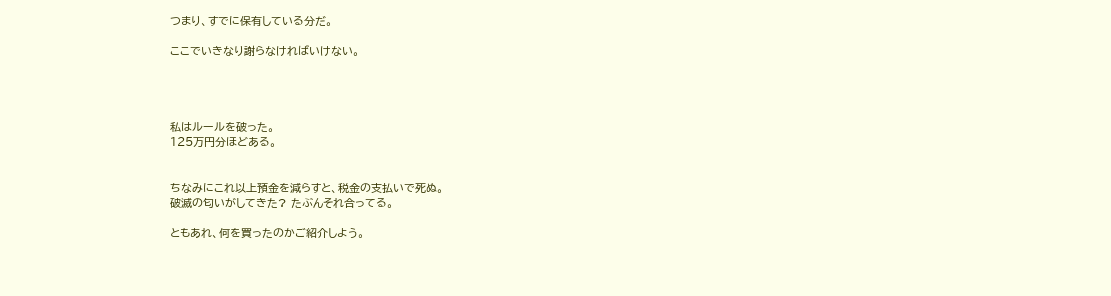つまり、すでに保有している分だ。

ここでいきなり謝らなければいけない。




私はルールを破った。
125万円分ほどある。


ちなみにこれ以上預金を減らすと、税金の支払いで死ぬ。
破滅の匂いがしてきた? たぶんそれ合ってる。

ともあれ、何を買ったのかご紹介しよう。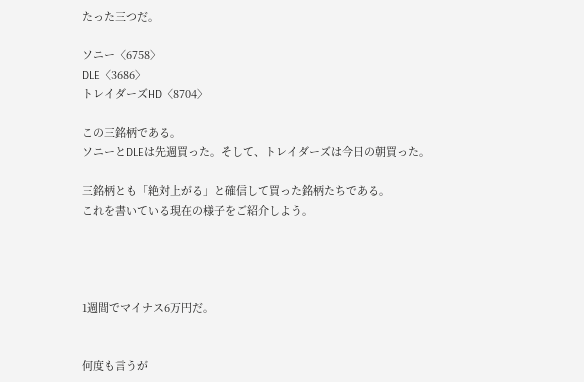たった三つだ。

ソニー〈6758〉
DLE〈3686〉
トレイダーズHD〈8704〉

この三銘柄である。
ソニーとDLEは先週買った。そして、トレイダーズは今日の朝買った。

三銘柄とも「絶対上がる」と確信して買った銘柄たちである。
これを書いている現在の様子をご紹介しよう。




1週間でマイナス6万円だ。


何度も言うが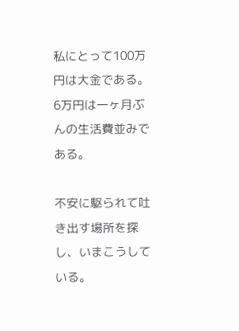私にとって100万円は大金である。
6万円は一ヶ月ぶんの生活費並みである。

不安に駆られて吐き出す場所を探し、いまこうしている。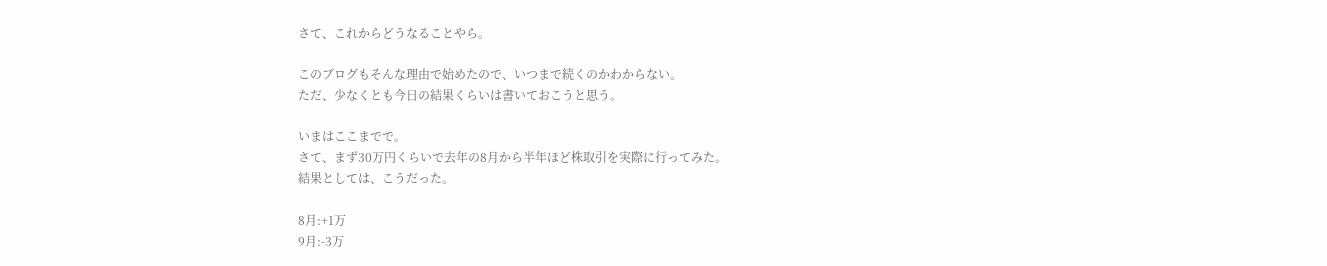さて、これからどうなることやら。

このブログもそんな理由で始めたので、いつまで続くのかわからない。
ただ、少なくとも今日の結果くらいは書いておこうと思う。

いまはここまでで。
さて、まず30万円くらいで去年の8月から半年ほど株取引を実際に行ってみた。
結果としては、こうだった。

8月:+1万
9月:-3万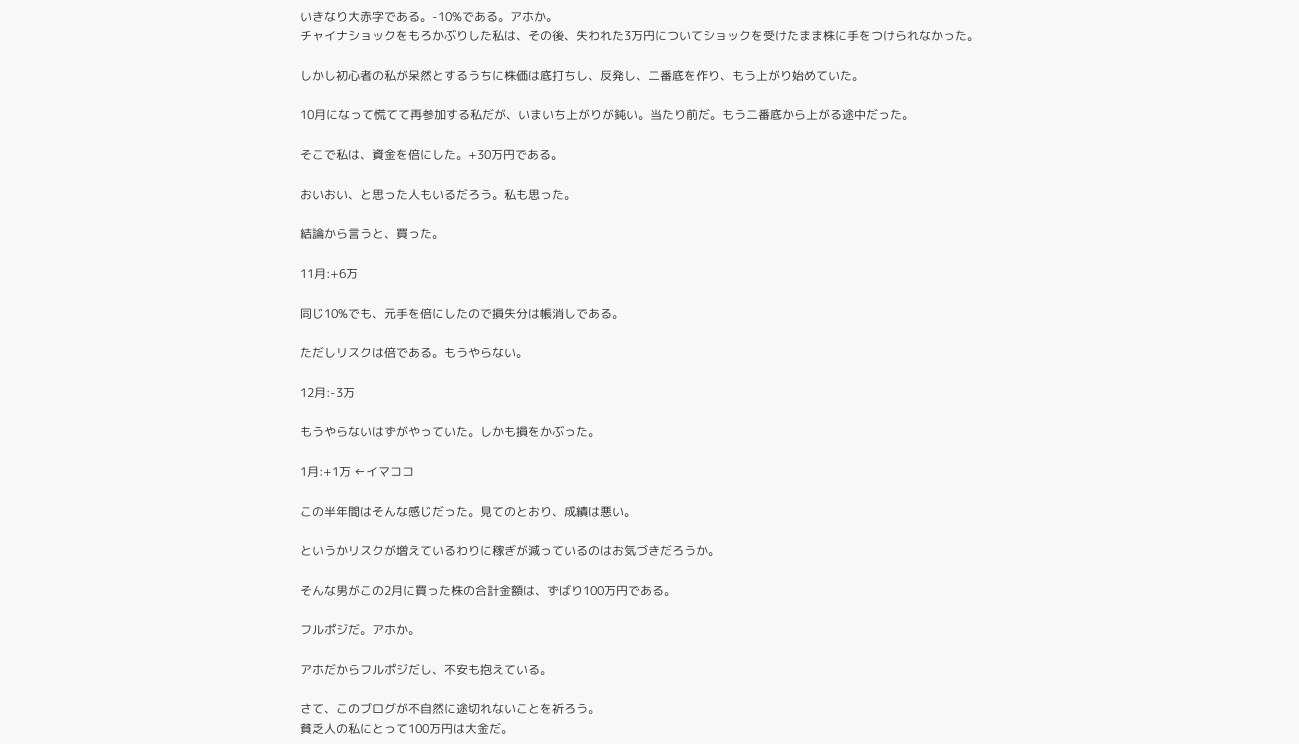いきなり大赤字である。-10%である。アホか。
チャイナショックをもろかぶりした私は、その後、失われた3万円についてショックを受けたまま株に手をつけられなかった。

しかし初心者の私が呆然とするうちに株価は底打ちし、反発し、二番底を作り、もう上がり始めていた。

10月になって慌てて再参加する私だが、いまいち上がりが鈍い。当たり前だ。もう二番底から上がる途中だった。

そこで私は、資金を倍にした。+30万円である。

おいおい、と思った人もいるだろう。私も思った。

結論から言うと、買った。

11月:+6万

同じ10%でも、元手を倍にしたので損失分は帳消しである。

ただしリスクは倍である。もうやらない。

12月:-3万

もうやらないはずがやっていた。しかも損をかぶった。

1月:+1万 ←イマココ

この半年間はそんな感じだった。見てのとおり、成績は悪い。

というかリスクが増えているわりに稼ぎが減っているのはお気づきだろうか。

そんな男がこの2月に買った株の合計金額は、ずばり100万円である。

フルポジだ。アホか。

アホだからフルポジだし、不安も抱えている。

さて、このブログが不自然に途切れないことを祈ろう。
貧乏人の私にとって100万円は大金だ。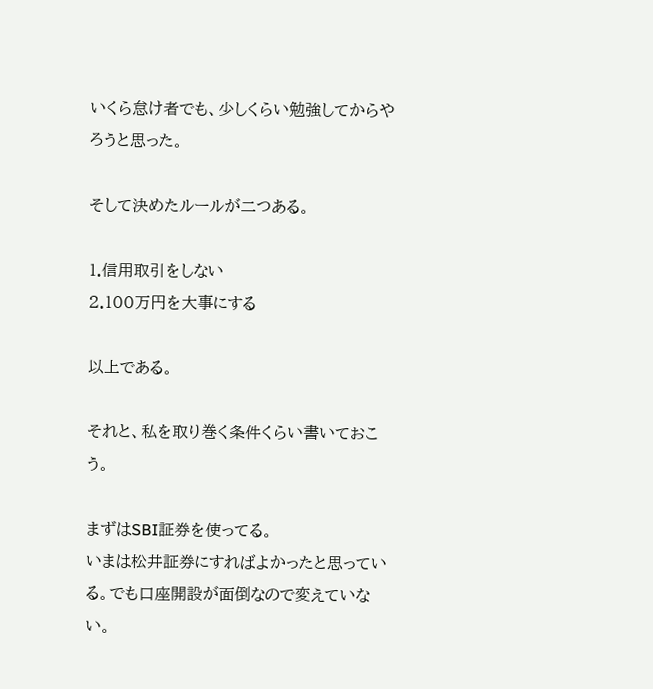いくら怠け者でも、少しくらい勉強してからやろうと思った。

そして決めたルールが二つある。

1.信用取引をしない
2.100万円を大事にする

以上である。

それと、私を取り巻く条件くらい書いておこう。

まずはSBI証券を使ってる。
いまは松井証券にすればよかったと思っている。でも口座開設が面倒なので変えていない。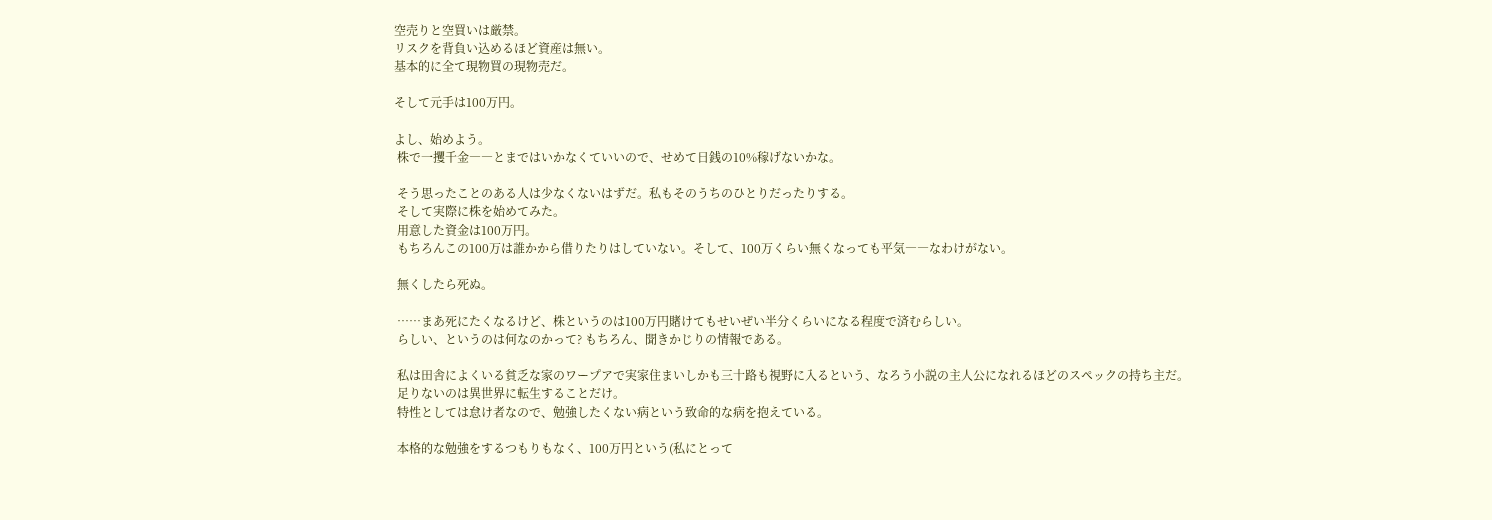空売りと空買いは厳禁。
リスクを背負い込めるほど資産は無い。
基本的に全て現物買の現物売だ。

そして元手は100万円。

よし、始めよう。
 株で一攫千金――とまではいかなくていいので、せめて日銭の10%稼げないかな。

 そう思ったことのある人は少なくないはずだ。私もそのうちのひとりだったりする。
 そして実際に株を始めてみた。
 用意した資金は100万円。
 もちろんこの100万は誰かから借りたりはしていない。そして、100万くらい無くなっても平気――なわけがない。

 無くしたら死ぬ。

 ……まあ死にたくなるけど、株というのは100万円賭けてもせいぜい半分くらいになる程度で済むらしい。
 らしい、というのは何なのかって? もちろん、聞きかじりの情報である。

 私は田舎によくいる貧乏な家のワープアで実家住まいしかも三十路も視野に入るという、なろう小説の主人公になれるほどのスペックの持ち主だ。
 足りないのは異世界に転生することだけ。
 特性としては怠け者なので、勉強したくない病という致命的な病を抱えている。

 本格的な勉強をするつもりもなく、100万円という(私にとって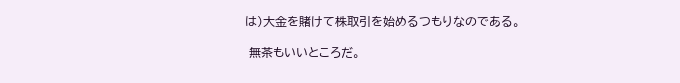は)大金を賭けて株取引を始めるつもりなのである。

 無茶もいいところだ。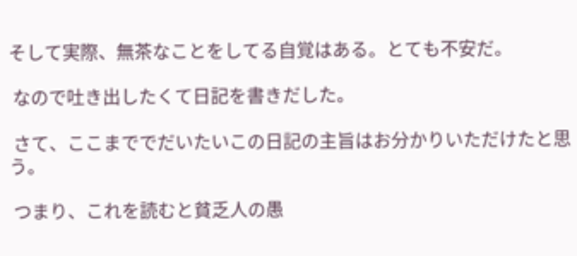そして実際、無茶なことをしてる自覚はある。とても不安だ。

 なので吐き出したくて日記を書きだした。

 さて、ここまででだいたいこの日記の主旨はお分かりいただけたと思う。

 つまり、これを読むと貧乏人の愚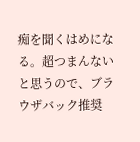痴を聞くはめになる。超つまんないと思うので、ブラウザバック推奨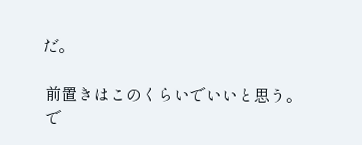だ。

 前置きはこのくらいでいいと思う。
 で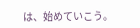は、始めていこう。